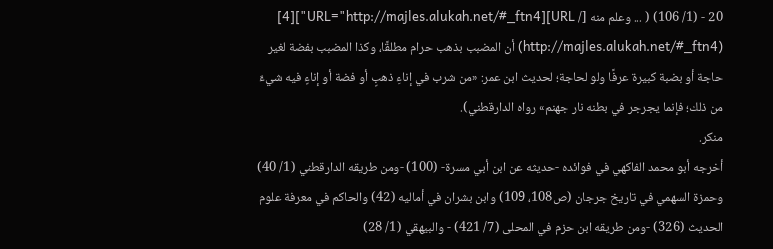20 - (1/ 106) ( ... وعلم منه [/ URL][URL="http://majles.alukah.net/#_ftn4"][4] (http://majles.alukah.net/#_ftn4) أن المضبب بذهب حرام مطلقًا، وكذا المضبب بفضة لغير حاجة أو بضبة كبيرة عرفًا ولو لحاجة؛ لحديث ابن عمر: «من شرب في إناءِ ذهبٍ أو فضة أو إناءٍ فيه شيءٌ من ذلك؛ فإنما يجرجر في بطنه نار جهنم» رواه الدارقطني).
منكر.
أخرجه أبو محمد الفاكهي في فوائده -حديثه عن ابن أبي مسرة- (100) -ومن طريقه الدارقطني (1/ 40) وحمزة السهمي في تاريخ جرجان (ص108، 109) وابن بشران في أماليه (42) والحاكم في معرفة علوم الحديث (326) -ومن طريقه ابن حزم في المحلى (7/ 421) - والبيهقي (1/ 28)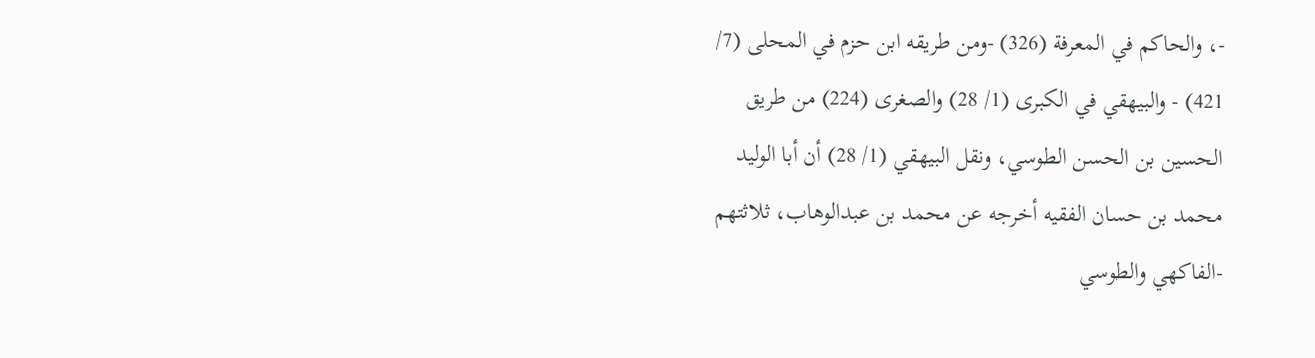-، والحاكم في المعرفة (326) -ومن طريقه ابن حزم في المحلى (7/ 421) - والبيهقي في الكبرى (1/ 28) والصغرى (224) من طريق الحسين بن الحسن الطوسي، ونقل البيهقي (1/ 28) أن أبا الوليد محمد بن حسان الفقيه أخرجه عن محمد بن عبدالوهاب، ثلاثتهم -الفاكهي والطوسي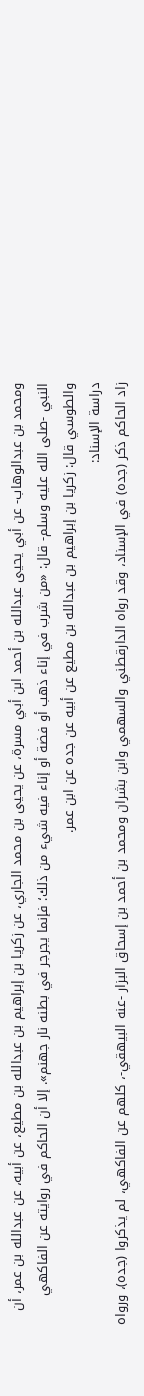ومحمد بن عبدالوهاب- عن أبي يحيى عبدالله بن أحمد ابن أبي مسرة، عن يحيى بن محمد الجاري، عن زكريا بن إبراهيم بن عبدالله بن مطيع، عن أبيه، عن عبدالله بن عمر، أن النبي -صلى الله عليه وسلم- قال: «من شرب في إناء ذهب أو فضة أو إناء فيه شيء من ذلك؛ فإنما يجرجر في بطنه نار جهنم». إلا أن الحاكم في روايته عن الفاكهي والطوسي قال: زكريا بن إبراهيم بن عبدالله بن مطيع عن أبيه عن جده عن ابن عمر.
دراسة الإسناد:
زاد الحاكم ذكر (جده) في الإسناد، وقد رواه الدارقطني والسهمي وابن بشران ومحمد بن أحمد بن إسحاق البزار -عنه البيهقي-، كلهم عن الفاكهي، لم يذكروا (جده)، ورواه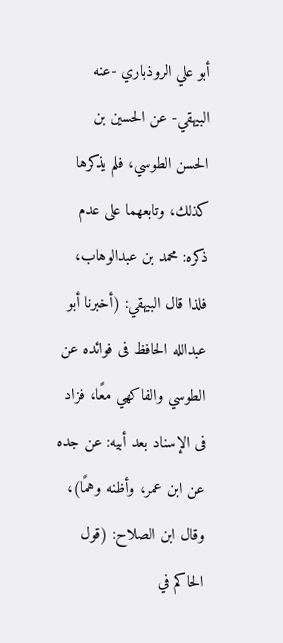أبو علي الروذباري -عنه البيهقي- عن الحسين بن الحسن الطوسي، فلم يذكرها كذلك، وتابعهما على عدم ذكره: محمد بن عبدالوهاب، فلذا قال البيهقي: (أخبرنا أبو عبدالله الحافظ فى فوائده عن الطوسي والفاكهي معًا، فزاد فى الإسناد بعد أبيه: عن جده عن ابن عمر، وأظنه وهمًا)، وقال ابن الصلاح: (قول الحاكم في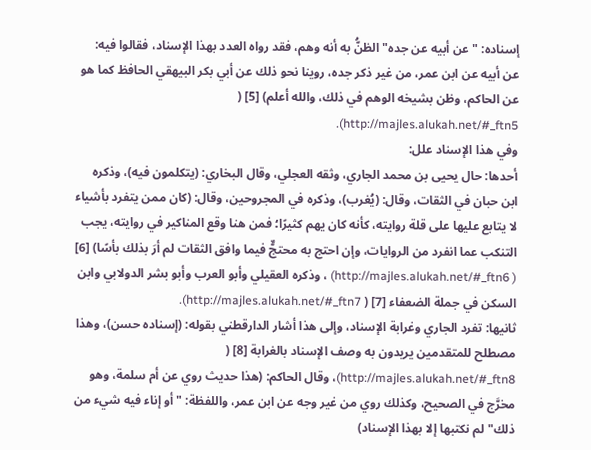إسناده: "عن أبيه عن جده" الظنُّ به أنه وهم، فقد رواه العدد بهذا الإسناد، فقالوا فيه: عن أبيه عن ابن عمر، من غير ذكر جده، روينا نحو ذلك عن أبي بكر البيهقي الحافظ كما هو عن الحاكم، وظن بشيخه الوهم في ذلك، والله أعلم) [5] ( http://majles.alukah.net/#_ftn5).
وفي هذا الإسناد علل:
أحدها: حال يحيى بن محمد الجاري، وثقه العجلي، وقال البخاري: (يتكلمون فيه)، وذكره ابن حبان في الثقات، وقال: (يُغرب)، وذكره في المجروحين، وقال: (كان ممن يتفرد بأشياء لا يتابع عليها على قلة روايته، كأنه كان يهم كثيرًا؛ فمن هنا وقع المناكير في روايته، يجب التنكب عما انفرد من الروايات، وإن احتج به محتجٌّ فيما وافق الثقات لم أرَ بذلك بأسًا) [6] ( http://majles.alukah.net/#_ftn6) ، وذكره العقيلي وأبو العرب وأبو بشر الدولابي وابن السكن في جملة الضعفاء [7] ( http://majles.alukah.net/#_ftn7).
ثانيها: تفرد الجاري وغرابة الإسناد، وإلى هذا أشار الدارقطني بقوله: (إسناده حسن)، وهذا مصطلح للمتقدمين يريدون به وصف الإسناد بالغرابة [8] ( http://majles.alukah.net/#_ftn8)، وقال الحاكم: (هذا حديث روي عن أم سلمة، وهو مخرَّج في الصحيح، وكذلك روي من غير وجه عن ابن عمر، واللفظة: "أو إناء فيه شيء من ذلك" لم نكتبها إلا بهذا الإسناد)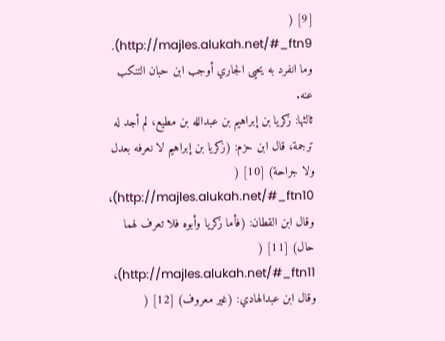[9] ( http://majles.alukah.net/#_ftn9). وما انفرد به يحيى الجاري أوجب ابن حبان التنكب عنه.
ثالثها: زكريا بن إبراهيم بن عبدالله بن مطيع، لم أجد له ترجمة، قال ابن حزم: (زكريا بن إبراهيم لا نعرفه بعدل ولا جراحة) [10] ( http://majles.alukah.net/#_ftn10)، وقال ابن القطان: (فأما زكريا وأبوه فلا تعرف لهما حال) [11] ( http://majles.alukah.net/#_ftn11)، وقال ابن عبدالهادي: (غير معروف) [12] (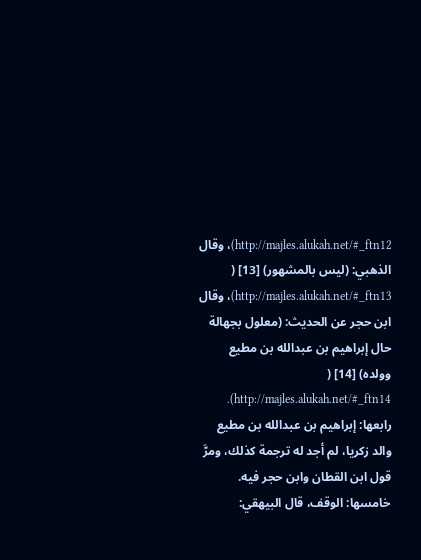http://majles.alukah.net/#_ftn12)، وقال الذهبي: (ليس بالمشهور) [13] ( http://majles.alukah.net/#_ftn13)، وقال ابن حجر عن الحديث: (معلول بجهالة حال إبراهيم بن عبدالله بن مطيع وولده) [14] ( http://majles.alukah.net/#_ftn14).
رابعها: إبراهيم بن عبدالله بن مطيع والد زكريا، لم أجد له ترجمة كذلك، ومرَّ قول ابن القطان وابن حجر فيه.
خامسها: الوقف، قال البيهقي: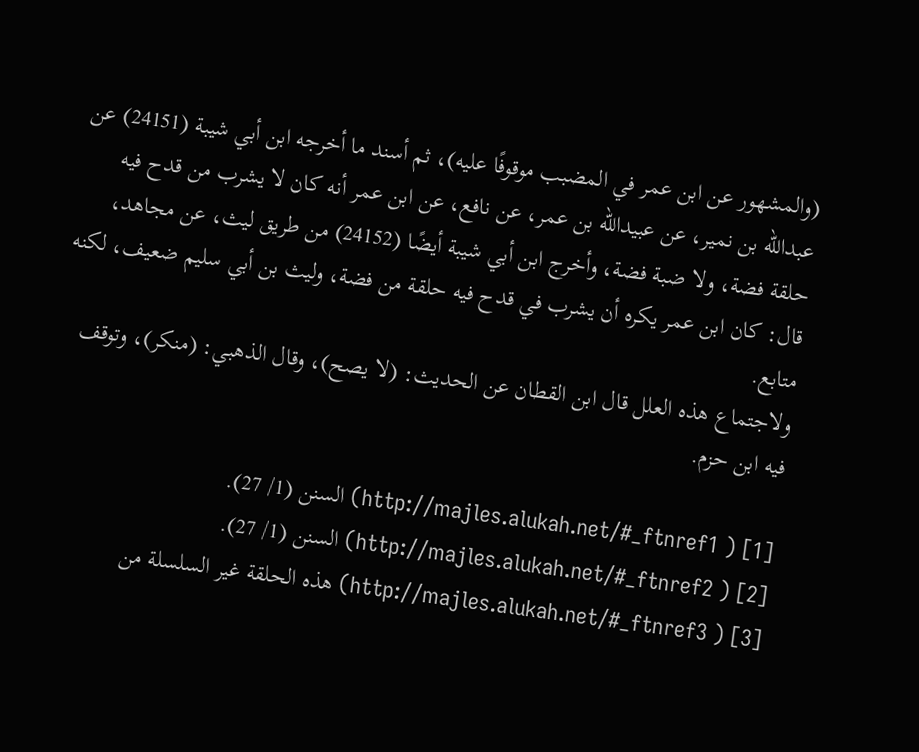(والمشهور عن ابن عمر في المضبب موقوفًا عليه)، ثم أسند ما أخرجه ابن أبي شيبة (24151) عن عبدالله بن نمير، عن عبيدالله بن عمر، عن نافع، عن ابن عمر أنه كان لا يشرب من قدح فيه حلقة فضة، ولا ضبة فضة، وأخرج ابن أبي شيبة أيضًا (24152) من طريق ليث، عن مجاهد، قال: كان ابن عمر يكره أن يشرب في قدح فيه حلقة من فضة، وليث بن أبي سليم ضعيف، لكنه متابع.
ولاجتماع هذه العلل قال ابن القطان عن الحديث: (لا يصح)، وقال الذهبي: (منكر)، وتوقف فيه ابن حزم.

[1] ( http://majles.alukah.net/#_ftnref1) السنن (1/ 27).
[2] ( http://majles.alukah.net/#_ftnref2) السنن (1/ 27).
[3] ( http://majles.alukah.net/#_ftnref3) هذه الحلقة غير السلسلة من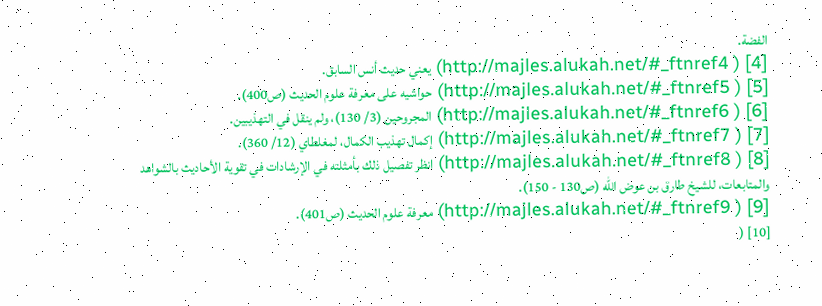الفضة.
[4] ( http://majles.alukah.net/#_ftnref4) يعني حديث أنس السابق.
[5] ( http://majles.alukah.net/#_ftnref5) حواشيه على معرفة علوم الحديث (ص400).
[6] ( http://majles.alukah.net/#_ftnref6) المجروحين (3/ 130)، ولم ينقل في التهذيبين.
[7] ( http://majles.alukah.net/#_ftnref7) إكمال تهذيب الكمال، لمغلطاي (12/ 360).
[8] ( http://majles.alukah.net/#_ftnref8) انظر تفصيل ذلك بأمثلته في الإرشادات في تقوية الأحاديث بالشواهد والمتابعات، للشيخ طارق بن عوض الله (ص130 - 150).
[9] ( http://majles.alukah.net/#_ftnref9) معرفة علوم الحديث (ص401).
[10] (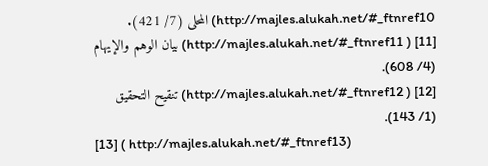http://majles.alukah.net/#_ftnref10) المحلى (7/ 421).
[11] ( http://majles.alukah.net/#_ftnref11) بيان الوهم والإيهام (4/ 608).
[12] ( http://majles.alukah.net/#_ftnref12) تنقيح التحقيق (1/ 143).
[13] ( http://majles.alukah.net/#_ftnref13)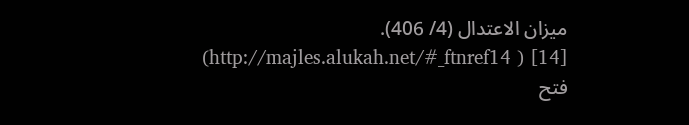ميزان الاعتدال (4/ 406).
[14] ( http://majles.alukah.net/#_ftnref14) فتح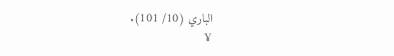الباري (10/ 101).
¥